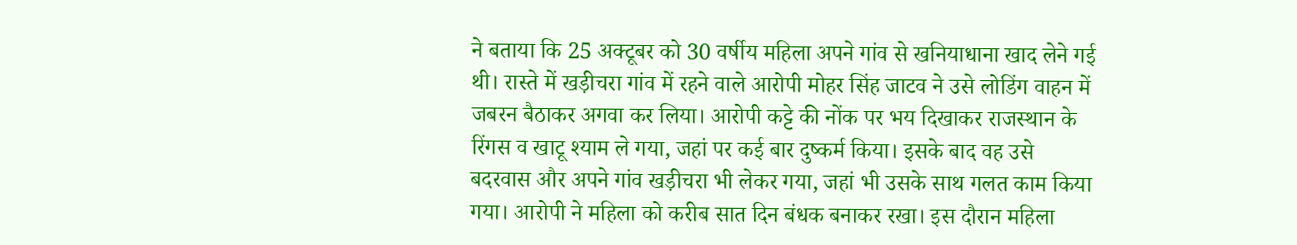ने बताया कि 25 अक्टूबर को 30 वर्षीय महिला अपने गांव से खनियाधाना खाद लेने गई थी। रास्ते में खड़ीचरा गांव में रहने वाले आरोपी मोहर सिंह जाटव ने उसे लोडिंग वाहन में जबरन बैठाकर अगवा कर लिया। आरोपी कट्टे की नोंक पर भय दिखाकर राजस्थान के रिंगस व खाटू श्याम ले गया, जहां पर कई बार दुष्कर्म किया। इसके बाद वह उसे बदरवास और अपने गांव खड़ीचरा भी लेकर गया, जहां भी उसके साथ गलत काम किया गया। आरोपी ने महिला को करीब सात दिन बंधक बनाकर रखा। इस दौरान महिला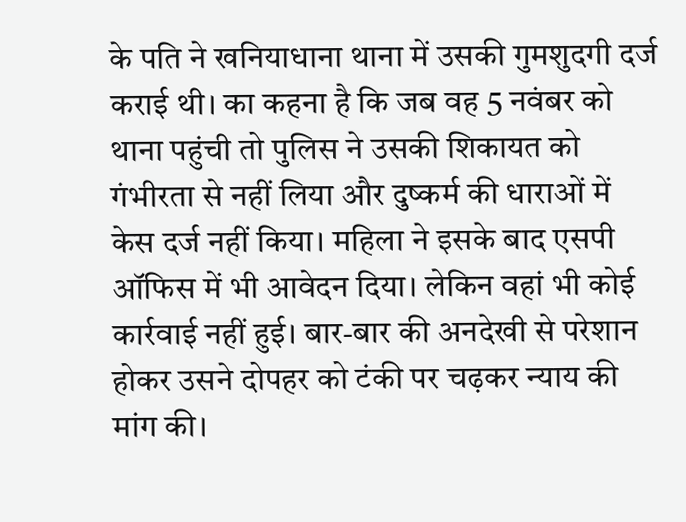के पति ने खनियाधाना थाना में उसकी गुमशुदगी दर्ज कराई थी। का कहना है कि जब वह 5 नवंबर को थाना पहुंची तो पुलिस ने उसकी शिकायत को गंभीरता से नहीं लिया और दुष्कर्म की धाराओं में केस दर्ज नहीं किया। महिला ने इसके बाद एसपी ऑफिस में भी आवेदन दिया। लेकिन वहां भी कोई कार्रवाई नहीं हुई। बार-बार की अनदेखी से परेशान होकर उसने दोपहर को टंकी पर चढ़कर न्याय की मांग की।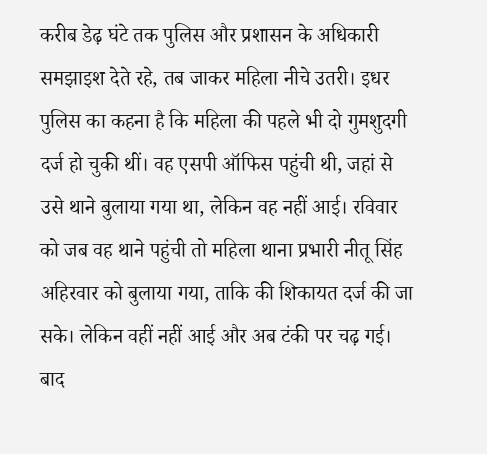करीब डेढ़ घंटे तक पुलिस और प्रशासन के अधिकारी समझाइश देते रहे, तब जाकर महिला नीचे उतरी। इधर पुलिस का कहना है कि महिला की पहले भी दो गुमशुदगी दर्ज हो चुकी थीं। वह एसपी ऑफिस पहुंची थी, जहां से उसे थाने बुलाया गया था, लेकिन वह नहीं आई। रविवार को जब वह थाने पहुंची तो महिला थाना प्रभारी नीतू सिंह अहिरवार को बुलाया गया, ताकि की शिकायत दर्ज की जा सके। लेकिन वहीं नहीं आई और अब टंकी पर चढ़ गई। बाद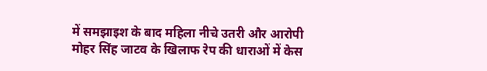में समझाइश के बाद महिला नीचे उतरी और आरोपी मोहर सिंह जाटव के खिलाफ रेप की धाराओं में केस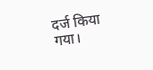दर्ज किया गया।